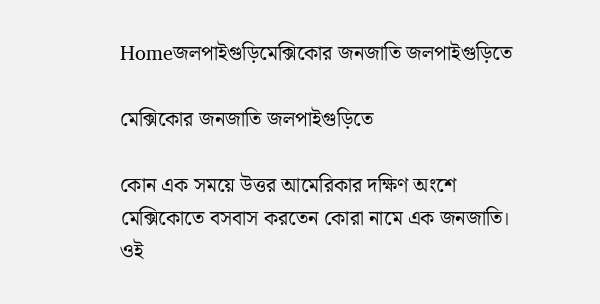Homeজলপাইগুড়িমেক্সিকোর জনজাতি জলপাইগুড়িতে

মেক্সিকোর জনজাতি জলপাইগুড়িতে

কোন এক সময়ে উত্তর আমেরিকার দক্ষিণ অংশে মেক্সিকোতে বসবাস করতেন কোরা নামে এক জনজাতি। ওই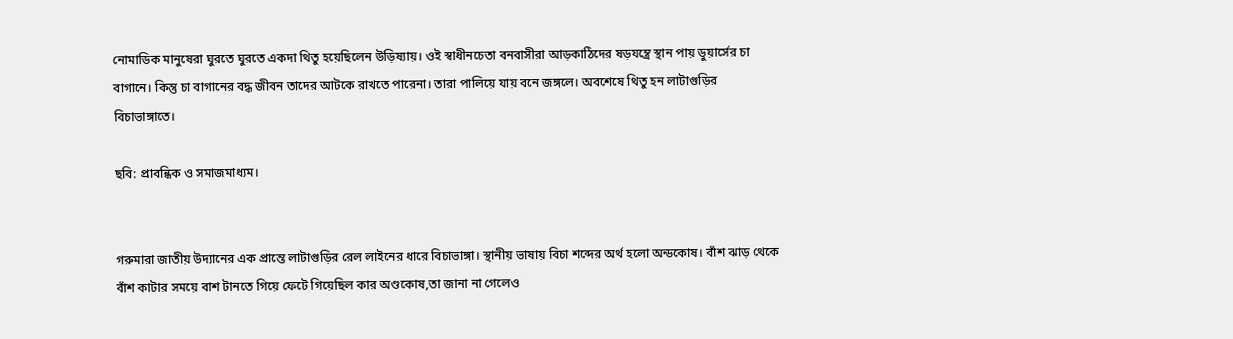নোমাডিক মানুষেরা ঘুরতে ঘুরতে একদা থিতু হয়েছিলেন উড়িষ্যায়। ওই স্বাধীনচেতা বনবাসীরা আড়কাঠিদের ষড়যন্ত্রে স্থান পায় ডুয়ার্সের চা বাগানে। কিন্তু চা বাগানের বদ্ধ জীবন তাদের আটকে রাখতে পারেনা। তারা পালিয়ে যায় বনে জঙ্গলে। অবশেষে থিতু হন লাটাগুড়ির বিচাভাঙ্গাতে।

ছবি: প্রাবন্ধিক ও সমাজমাধ্যম।


গরুমারা জাতীয় উদ্যানের এক প্রান্তে লাটাগুড়ির রেল লাইনের ধারে বিচাভাঙ্গা। স্থানীয় ভাষায় বিচা শব্দের অর্থ হলো অন্ডকোষ। বাঁশ ঝাড় থেকে বাঁশ কাটার সময়ে বাশ টানতে গিয়ে ফেটে গিয়েছিল কার অণ্ডকোষ,তা জানা না গেলেও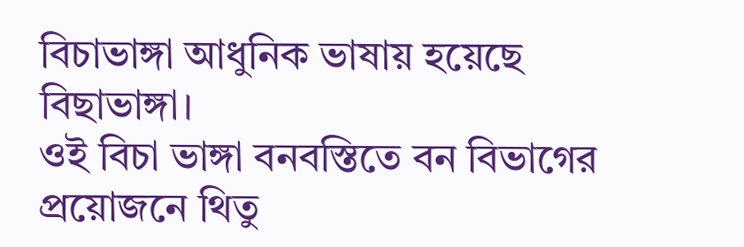বিচাভাঙ্গা আধুনিক ভাষায় হয়েছে বিছাভাঙ্গা।
ওই বিচা ভাঙ্গা বনবস্তিতে বন বিভাগের প্রয়োজনে থিতু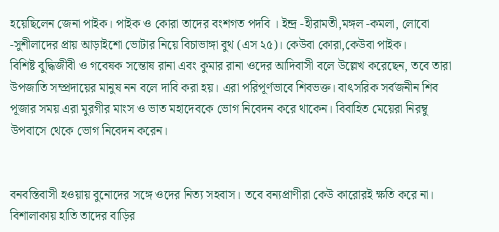হয়েছিলেন জেনা পাইক। পাইক ও কোরা তাদের বংশগত পদবি । ইন্দ্র -হীরামতী,মঙ্গল -কমলা, লোবো -সুশীলাদের প্রায় আড়াইশো ভোটার নিয়ে বিচাভাঙ্গা বুথ (এস ২৫)। কেউবা কোরা,কেউবা পাইক।
বিশিষ্ট বুদ্ধিজীবী ও গবেষক সন্তোষ রানা এবং কুমার রানা ওদের আদিবাসী বলে উল্লেখ করেছেন, তবে তারা উপজাতি সম্প্রদায়ের মানুষ নন বলে দাবি করা হয়। এরা পরিপূর্ণভাবে শিবভক্ত। বাৎসরিক সর্বজনীন শিব পূজার সময় এরা মুরগীর মাংস ও ভাত মহাদেবকে ভোগ নিবেদন করে থাকেন। বিবাহিত মেয়েরা নিরম্বু উপবাসে থেকে ভোগ নিবেদন করেন।


বনবস্তিবাসী হওয়ায় বুনোদের সঙ্গে ওদের নিত্য সহবাস। তবে বন্যপ্রাণীরা কেউ কারোরই ক্ষতি করে না। বিশালাকায় হাতি তাদের বাড়ির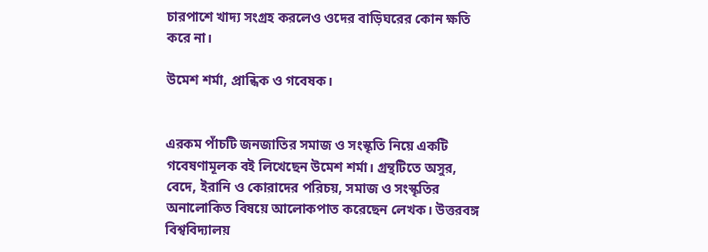চারপাশে খাদ্য সংগ্রহ করলেও ওদের বাড়িঘরের কোন ক্ষতি করে না।

উমেশ শর্মা, প্রান্ধিক ও গবেষক।


এরকম পাঁচটি জনজাতির সমাজ ও সংস্কৃতি নিয়ে একটি গবেষণামূলক বই লিখেছেন উমেশ শর্মা। গ্রন্থটিতে অসুর, বেদে, ইরানি ও কোরাদের পরিচয়, সমাজ ও সংস্কৃতির অনালোকিত বিষয়ে আলোকপাত করেছেন লেখক। উত্তরবঙ্গ বিশ্ববিদ্যালয়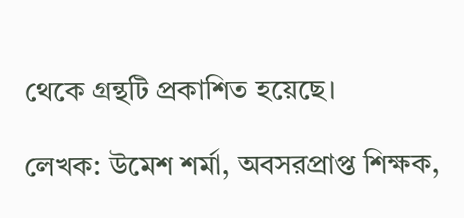থেকে গ্রন্থটি প্রকাশিত হয়েছে।

লেখক: উমেশ শর্মা, অবসরপ্রাপ্ত শিক্ষক,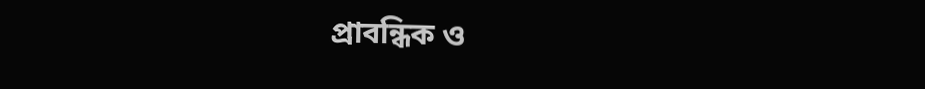প্রাবন্ধিক ও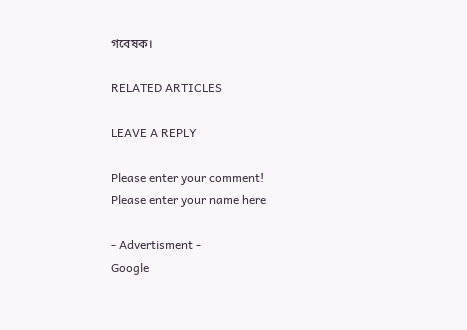গবেষক।

RELATED ARTICLES

LEAVE A REPLY

Please enter your comment!
Please enter your name here

- Advertisment -
Google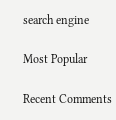search engine

Most Popular

Recent Comments